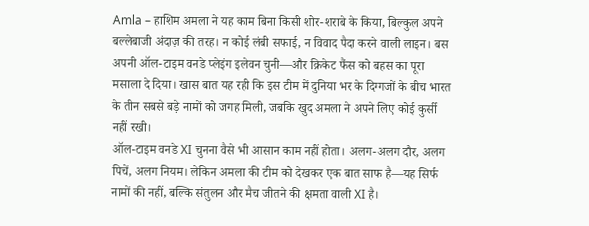Amla – हाशिम अमला ने यह काम बिना किसी शोर-शराबे के किया, बिल्कुल अपने बल्लेबाजी अंदाज़ की तरह। न कोई लंबी सफाई, न विवाद पैदा करने वाली लाइन। बस अपनी ऑल-टाइम वनडे प्लेइंग इलेवन चुनी—और क्रिकेट फैंस को बहस का पूरा मसाला दे दिया। खास बात यह रही कि इस टीम में दुनिया भर के दिग्गजों के बीच भारत के तीन सबसे बड़े नामों को जगह मिली, जबकि खुद अमला ने अपने लिए कोई कुर्सी नहीं रखी।
ऑल-टाइम वनडे XI चुनना वैसे भी आसान काम नहीं होता। अलग-अलग दौर, अलग पिचें, अलग नियम। लेकिन अमला की टीम को देखकर एक बात साफ है—यह सिर्फ नामों की नहीं, बल्कि संतुलन और मैच जीतने की क्षमता वाली XI है।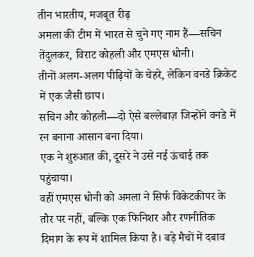तीन भारतीय, मजबूत रीढ़
अमला की टीम में भारत से चुने गए नाम हैं—सचिन तेंदुलकर, विराट कोहली और एमएस धोनी।
तीनों अलग-अलग पीढ़ियों के चेहरे, लेकिन वनडे क्रिकेट में एक जैसी छाप।
सचिन और कोहली—दो ऐसे बल्लेबाज़ जिन्होंने वनडे में रन बनाना आसान बना दिया।
एक ने शुरुआत की, दूसरे ने उसे नई ऊंचाई तक पहुंचाया।
वहीं एमएस धोनी को अमला ने सिर्फ विकेटकीपर के तौर पर नहीं, बल्कि एक फिनिशर और रणनीतिक दिमाग के रूप में शामिल किया है। बड़े मैचों में दबाव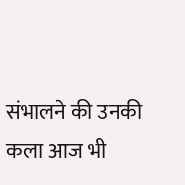संभालने की उनकी कला आज भी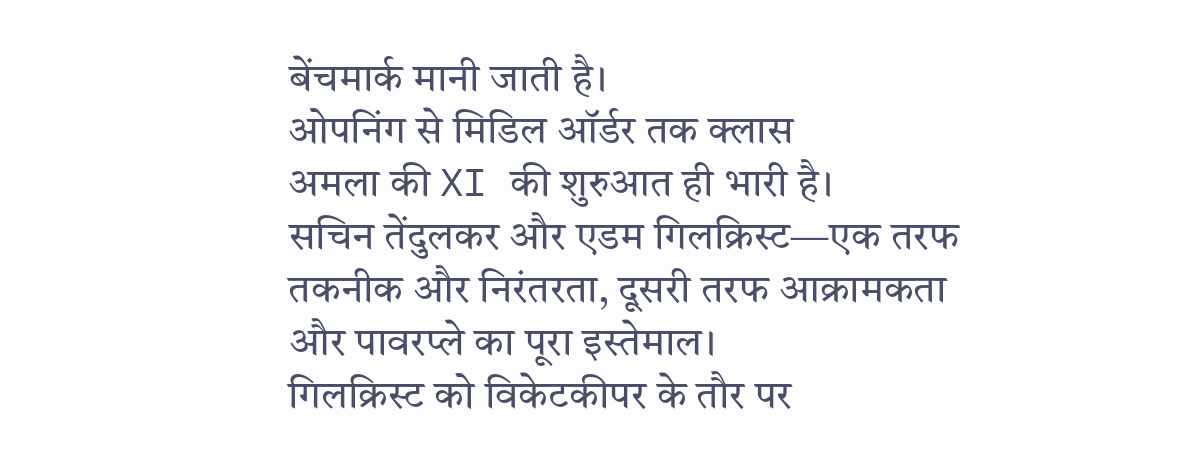बेंचमार्क मानी जाती है।
ओपनिंग से मिडिल ऑर्डर तक क्लास
अमला की XI की शुरुआत ही भारी है।
सचिन तेंदुलकर और एडम गिलक्रिस्ट—एक तरफ तकनीक और निरंतरता, दूसरी तरफ आक्रामकता और पावरप्ले का पूरा इस्तेमाल।
गिलक्रिस्ट को विकेटकीपर के तौर पर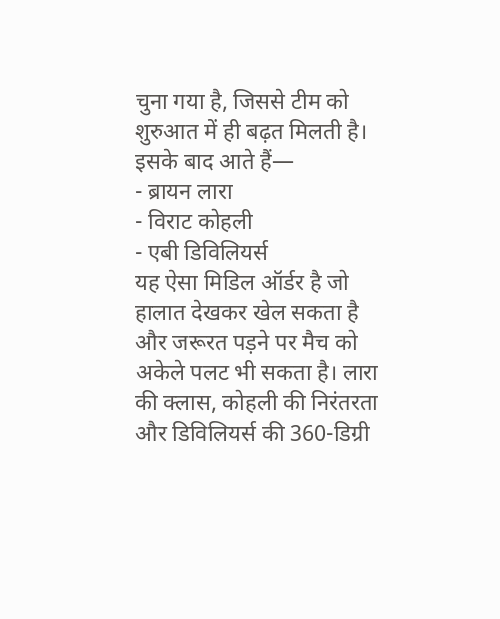चुना गया है, जिससे टीम को शुरुआत में ही बढ़त मिलती है।
इसके बाद आते हैं—
- ब्रायन लारा
- विराट कोहली
- एबी डिविलियर्स
यह ऐसा मिडिल ऑर्डर है जो हालात देखकर खेल सकता है और जरूरत पड़ने पर मैच को अकेले पलट भी सकता है। लारा की क्लास, कोहली की निरंतरता और डिविलियर्स की 360-डिग्री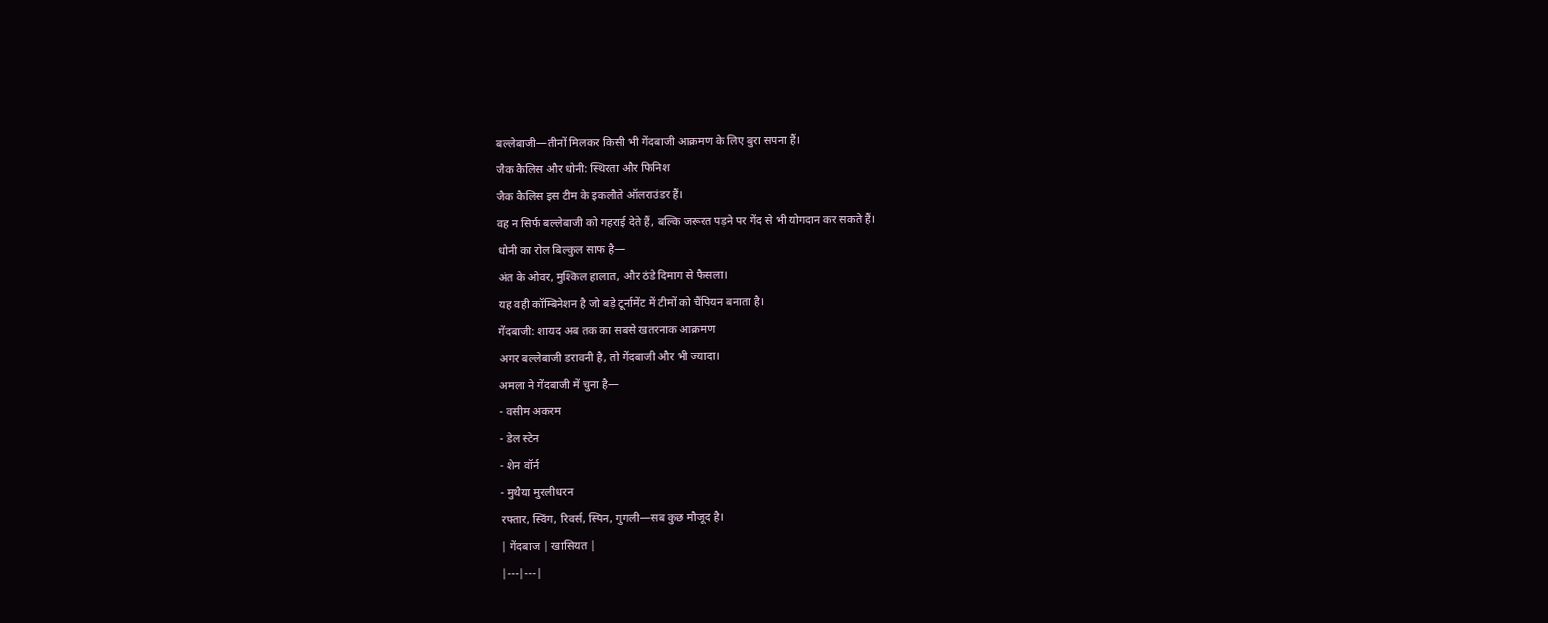बल्लेबाजी—तीनों मिलकर किसी भी गेंदबाजी आक्रमण के लिए बुरा सपना हैं।
जैक कैलिस और धोनी: स्थिरता और फिनिश
जैक कैलिस इस टीम के इकलौते ऑलराउंडर हैं।
वह न सिर्फ बल्लेबाजी को गहराई देते हैं, बल्कि जरूरत पड़ने पर गेंद से भी योगदान कर सकते हैं।
धोनी का रोल बिल्कुल साफ है—
अंत के ओवर, मुश्किल हालात, और ठंडे दिमाग से फैसला।
यह वही कॉम्बिनेशन है जो बड़े टूर्नामेंट में टीमों को चैंपियन बनाता है।
गेंदबाजी: शायद अब तक का सबसे खतरनाक आक्रमण
अगर बल्लेबाजी डरावनी है, तो गेंदबाजी और भी ज्यादा।
अमला ने गेंदबाजी में चुना है—
- वसीम अकरम
- डेल स्टेन
- शेन वॉर्न
- मुथैया मुरलीधरन
रफ्तार, स्विंग, रिवर्स, स्पिन, गुगली—सब कुछ मौजूद है।
| गेंदबाज | खासियत |
|---|---|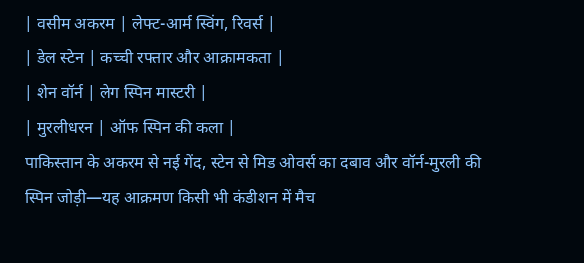| वसीम अकरम | लेफ्ट-आर्म स्विंग, रिवर्स |
| डेल स्टेन | कच्ची रफ्तार और आक्रामकता |
| शेन वॉर्न | लेग स्पिन मास्टरी |
| मुरलीधरन | ऑफ स्पिन की कला |
पाकिस्तान के अकरम से नई गेंद, स्टेन से मिड ओवर्स का दबाव और वॉर्न-मुरली की स्पिन जोड़ी—यह आक्रमण किसी भी कंडीशन में मैच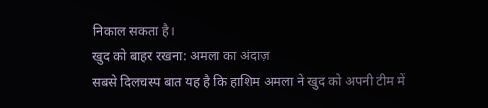निकाल सकता है।
खुद को बाहर रखना: अमला का अंदाज़
सबसे दिलचस्प बात यह है कि हाशिम अमला ने खुद को अपनी टीम में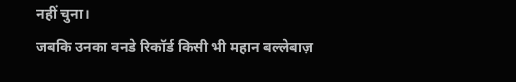नहीं चुना।
जबकि उनका वनडे रिकॉर्ड किसी भी महान बल्लेबाज़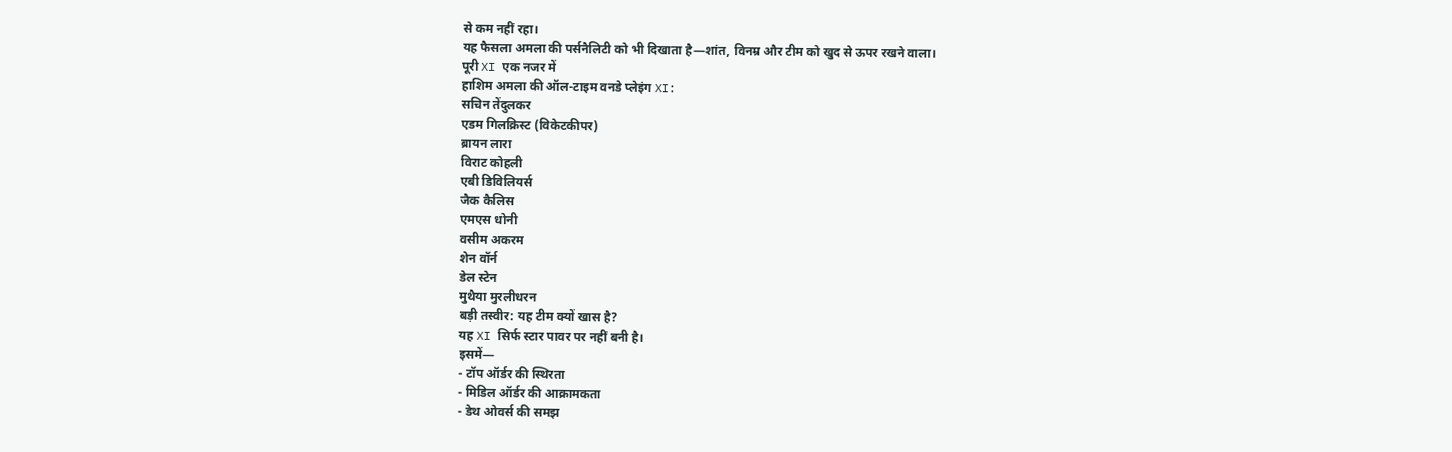से कम नहीं रहा।
यह फैसला अमला की पर्सनैलिटी को भी दिखाता है—शांत, विनम्र और टीम को खुद से ऊपर रखने वाला।
पूरी XI एक नजर में
हाशिम अमला की ऑल-टाइम वनडे प्लेइंग XI:
सचिन तेंदुलकर
एडम गिलक्रिस्ट (विकेटकीपर)
ब्रायन लारा
विराट कोहली
एबी डिविलियर्स
जैक कैलिस
एमएस धोनी
वसीम अकरम
शेन वॉर्न
डेल स्टेन
मुथैया मुरलीधरन
बड़ी तस्वीर: यह टीम क्यों खास है?
यह XI सिर्फ स्टार पावर पर नहीं बनी है।
इसमें—
- टॉप ऑर्डर की स्थिरता
- मिडिल ऑर्डर की आक्रामकता
- डेथ ओवर्स की समझ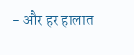- और हर हालात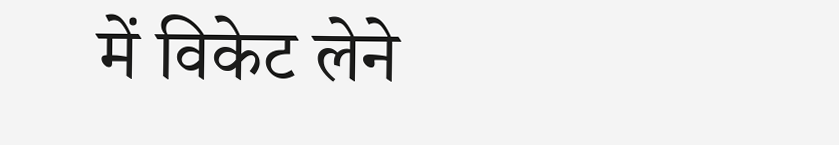में विकेट लेने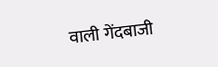वाली गेंदबाजी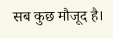सब कुछ मौजूद है।